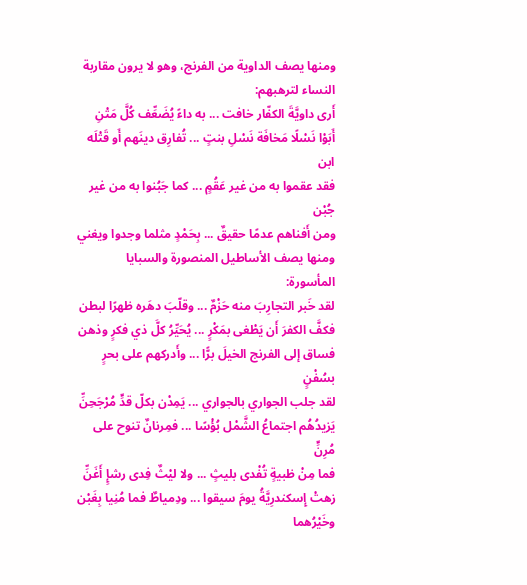ومنها يصف الداوية من الفرنج، وهو لا يرون مقاربة النساء لترهبهم:
أَرى داويَّةَ الكفّار خافت ... به داءً يُضَعِّف كُلَّ مَتْنِ
أَبَوْا نَسْلًا مَخافَة نَسْلِ بنتٍ ... تُفارِق دينَهم أَو قَتْلَه ابن
فقد عقموا به من غير عَقُمٍ ... كما جَبُنوا به من غير جُبْن
ومن أَفناهم عدمًا حقيقٌ ... بِحَمْدٍ مثلما وجدوا ويغني
ومنها يصف الأساطيل المنصورة والسبايا المأسورة:
لقد خَبر التجارِبَ منه حَزْمٌ ... وقلّبَ دهَره ظهرًا لبطن
فكفَّ الكفرَ أَن يَطْغى بمَكْرٍ ... يُحَيِّرُ كلَّ ذي فكرٍ وذهن
فساق إلى الفرنج الخيلَ برًّا ... وأَدركهم على بحرٍ بسُفْنٍ
لقد جلب الجواري بالجواري ... يَمِدْن بكلّ قدٍّ مُرْجَحِنِّ
يَزيدُهُم اجتماعُ الشَّمْل بُؤْسًا ... فمِرنانٌ تنوح على مُرِنٍّ
فما مِنْ ظبيةٍ تُفْدى بليثٍ ... ولا ليْثٌ فِدى رشإٍ أَغَنِّ
زهتْ إِسكندرِيَّةُ يومَ سيقوا ... ودِمياطٌ فما مُنِيا بِغَبْن
وخَيْرُهما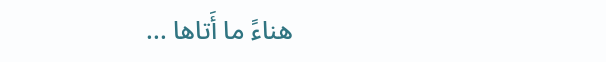هناءً ما أَتاها ...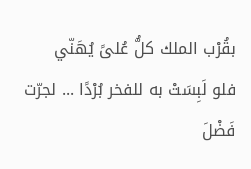بقُرْب الملك كلُّ عُلىً يُهَنّي
فلو لَبِسَتْ به للفخر بُرْدًا ... لجرّت فَضْلَ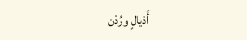أَذيالٍ ورُدْن